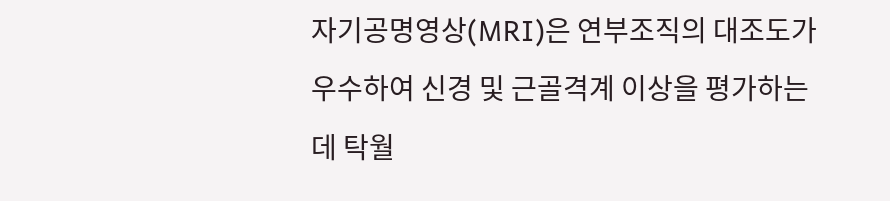자기공명영상(MRI)은 연부조직의 대조도가 우수하여 신경 및 근골격계 이상을 평가하는 데 탁월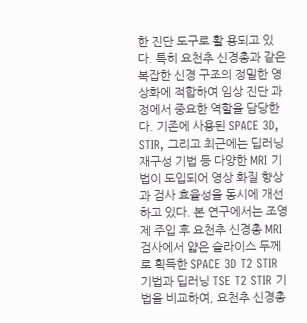한 진단 도구로 활 용되고 있다. 특히 요천추 신경총과 같은 복잡한 신경 구조의 정밀한 영상화에 적합하여 임상 진단 과정에서 중요한 역할을 담당한다. 기존에 사용된 SPACE 3D, STIR, 그리고 최근에는 딥러닝 재구성 기법 등 다양한 MRI 기법이 도입되어 영상 화질 향상과 검사 효율성을 동시에 개선하고 있다. 본 연구에서는 조영제 주입 후 요천추 신경총 MRI 검사에서 얇은 슬라이스 두께로 획득한 SPACE 3D T2 STIR 기법과 딥러닝 TSE T2 STIR 기법을 비교하여, 요천추 신경총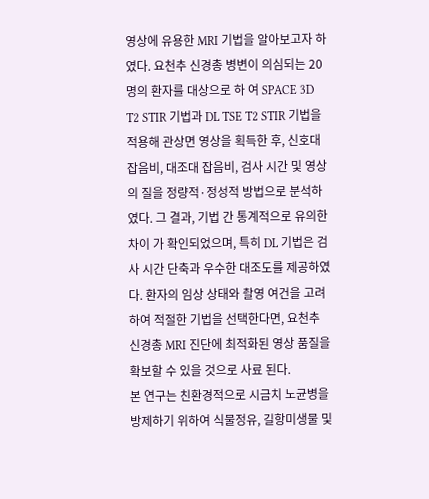영상에 유용한 MRI 기법을 알아보고자 하였다. 요천추 신경총 병변이 의심되는 20명의 환자를 대상으로 하 여 SPACE 3D T2 STIR 기법과 DL TSE T2 STIR 기법을 적용해 관상면 영상을 획득한 후, 신호대잡음비, 대조대 잡음비, 검사 시간 및 영상의 질을 정량적·정성적 방법으로 분석하였다. 그 결과, 기법 간 통계적으로 유의한 차이 가 확인되었으며, 특히 DL 기법은 검사 시간 단축과 우수한 대조도를 제공하였다. 환자의 임상 상태와 촬영 여건을 고려하여 적절한 기법을 선택한다면, 요천추 신경총 MRI 진단에 최적화된 영상 품질을 확보할 수 있을 것으로 사료 된다.
본 연구는 친환경적으로 시금치 노균병을 방제하기 위하여 식물정유, 길항미생물 및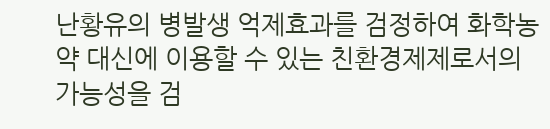난황유의 병발생 억제효과를 검정하여 화학농약 대신에 이용할 수 있는 친환경제제로서의 가능성을 검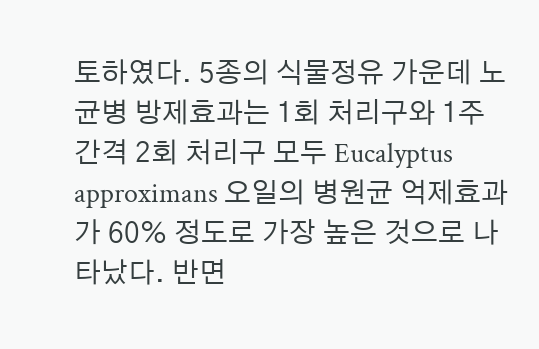토하였다. 5종의 식물정유 가운데 노균병 방제효과는 1회 처리구와 1주 간격 2회 처리구 모두 Eucalyptus approximans 오일의 병원균 억제효과가 60% 정도로 가장 높은 것으로 나타났다. 반면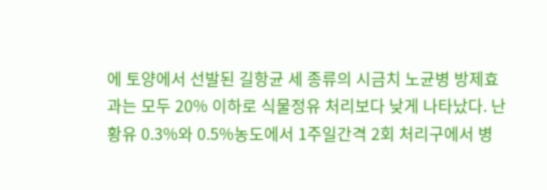에 토양에서 선발된 길항균 세 종류의 시금치 노균병 방제효과는 모두 20% 이하로 식물정유 처리보다 낮게 나타났다. 난황유 0.3%와 0.5%농도에서 1주일간격 2회 처리구에서 병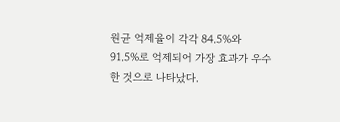원균 억제율이 각각 84.5%와 91.5%로 억제되어 가장 효과가 우수한 것으로 나타났다.